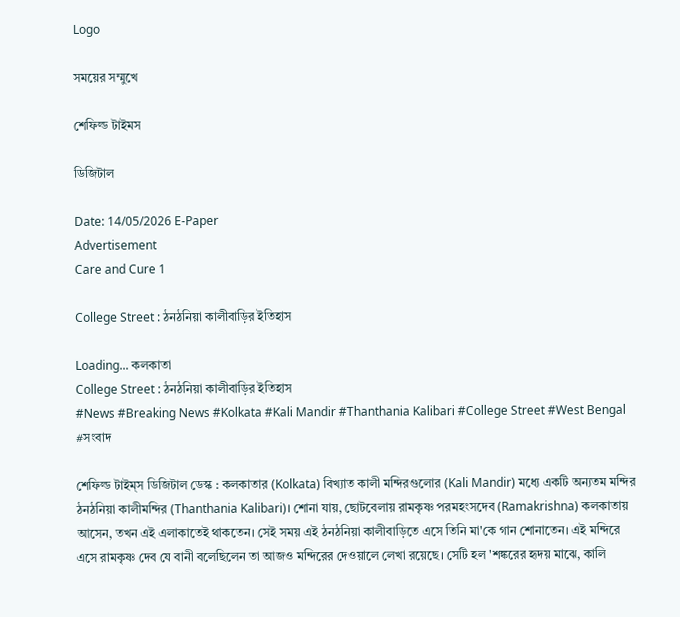Logo

সময়ের সম্মুখে

শেফিল্ড টাইমস

ডিজিটাল

Date: 14/05/2026 E-Paper
Advertisement
Care and Cure 1

College Street : ঠনঠনিয়া কালীবাড়ির ইতিহাস

Loading... কলকাতা
College Street : ঠনঠনিয়া কালীবাড়ির ইতিহাস
#News #Breaking News #Kolkata #Kali Mandir #Thanthania Kalibari #College Street #West Bengal #সংবাদ

শেফিল্ড টাইম্‌স ডিজিটাল ডেস্ক : কলকাতার (Kolkata) বিখ্যাত কালী মন্দিরগুলোর (Kali Mandir) মধ্যে একটি অন্যতম মন্দির ঠনঠনিয়া কালীমন্দির (Thanthania Kalibari)। শোনা যায়, ছোটবেলায় রামকৃষ্ণ পরমহংসদেব (Ramakrishna) কলকাতায় আসেন, তখন এই এলাকাতেই থাকতেন। সেই সময় এই ঠনঠনিয়া কালীবাড়িতে এসে তিনি মা'কে গান শোনাতেন। এই মন্দিরে এসে রামকৃষ্ণ দেব যে বানী বলেছিলেন তা আজও মন্দিরের দেওয়ালে লেখা রয়েছে। সেটি হল 'শঙ্করের হৃদয় মাঝে, কালি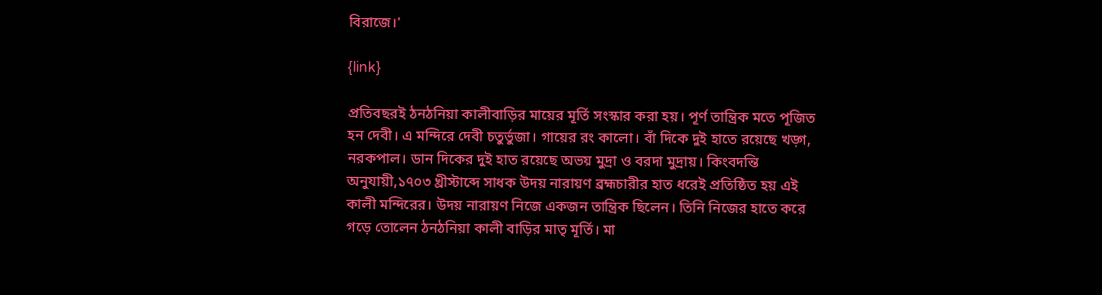বিরাজে।'

{link}

প্রতিবছরই ঠনঠনিয়া কালীবাড়ির মায়ের মূর্তি সংস্কার করা হয়। পূর্ণ তান্ত্রিক মতে পূজিত হন দেবী। এ মন্দিরে দেবী চতুর্ভুজা। গায়ের রং কালো। বাঁ দিকে দুই হাতে রয়েছে খড়্গ, নরকপাল। ডান দিকের দুই হাত রয়েছে অভয় মুদ্রা ও বরদা মুদ্রায়। কিংবদন্তি অনুযায়ী,১৭০৩ খ্রীস্টাব্দে সাধক উদয় নারায়ণ ব্রহ্মচারীর হাত ধরেই প্রতিষ্ঠিত হয় এই কালী মন্দিরের। উদয় নারায়ণ নিজে একজন তান্ত্রিক ছিলেন। তিনি নিজের হাতে করে গড়ে তোলেন ঠনঠনিয়া কালী বাড়ির মাতৃ মূর্তি। মা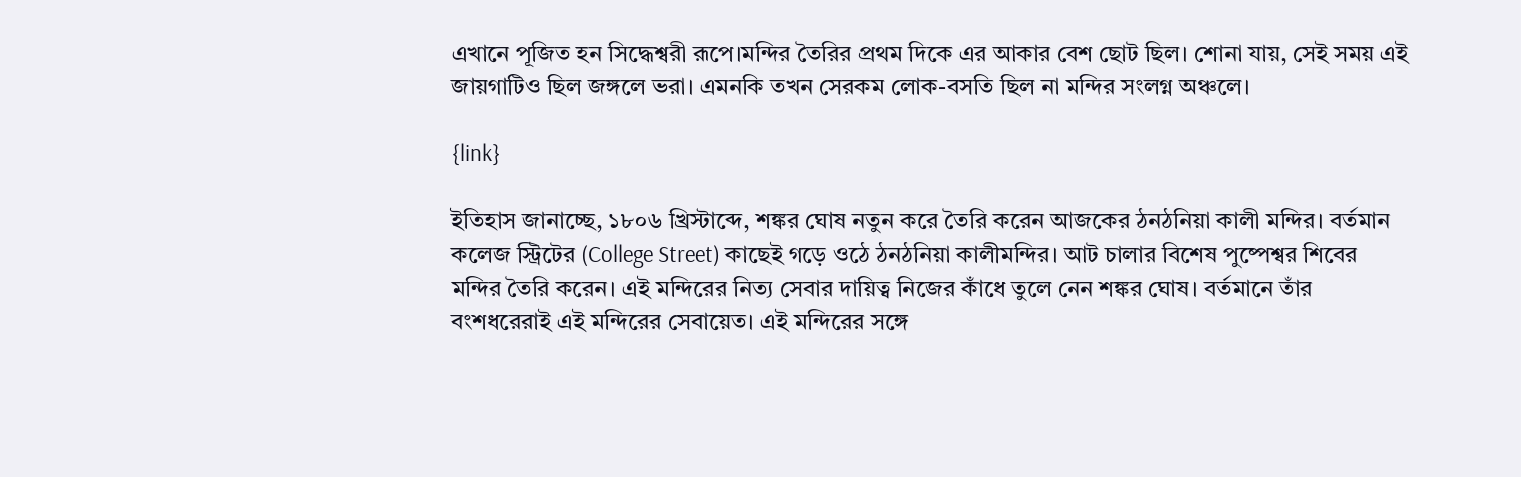এখানে পূজিত হন সিদ্ধেশ্বরী রূপে।মন্দির তৈরির প্রথম দিকে এর আকার বেশ ছোট ছিল। শোনা যায়, সেই সময় এই জায়গাটিও ছিল জঙ্গলে ভরা। এমনকি তখন সেরকম লোক-বসতি ছিল না মন্দির সংলগ্ন অঞ্চলে।

{link}

ইতিহাস জানাচ্ছে, ১৮০৬ খ্রিস্টাব্দে, শঙ্কর ঘোষ নতুন করে তৈরি করেন আজকের ঠনঠনিয়া কালী মন্দির। বর্তমান কলেজ স্ট্রিটের (College Street) কাছেই গড়ে ওঠে ঠনঠনিয়া কালীমন্দির। আট চালার বিশেষ পুষ্পেশ্বর শিবের মন্দির তৈরি করেন। এই মন্দিরের নিত্য সেবার দায়িত্ব নিজের কাঁধে তুলে নেন শঙ্কর ঘোষ। বর্তমানে তাঁর বংশধরেরাই এই মন্দিরের সেবায়েত। এই মন্দিরের সঙ্গে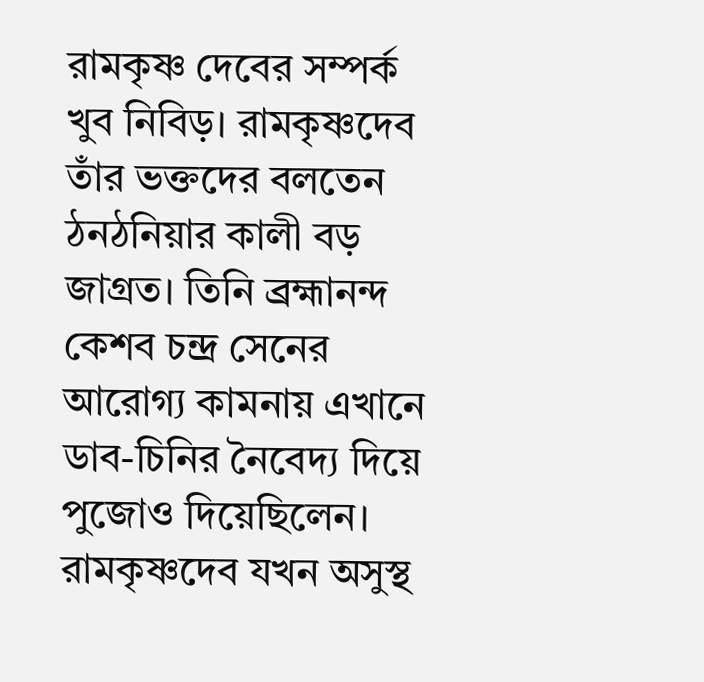রামকৃষ্ণ দেবের সম্পর্ক খুব নিবিড়। রামকৃষ্ণদেব তাঁর ভক্তদের বলতেন ঠনঠনিয়ার কালী বড় জাগ্রত। তিনি ব্রহ্মানন্দ কেশব চন্দ্র সেনের আরোগ্য কামনায় এখানে ডাব-চিনির নৈবেদ্য দিয়ে পুজোও দিয়েছিলেন। রামকৃষ্ণদেব যখন অসুস্থ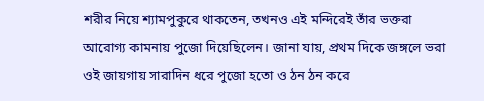শরীর নিয়ে শ্যামপুকুরে থাকতেন, তখনও এই মন্দিরেই তাঁর ভক্তরা আরোগ্য কামনায় পুজো দিয়েছিলেন। জানা যায়, প্রথম দিকে জঙ্গলে ভরা ওই জায়গায় সারাদিন ধরে পুজো হতো ও ঠন ঠন করে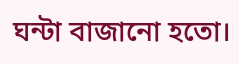ঘন্টা বাজানো হতো।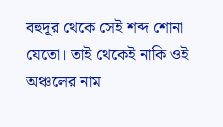বহুদূর থেকে সেই শব্দ শোনা যেতো। তাই থেকেই নাকি ওই অঞ্চলের নাম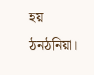হয় ঠনঠনিয়া।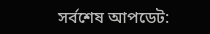সর্বশেষ আপডেট: